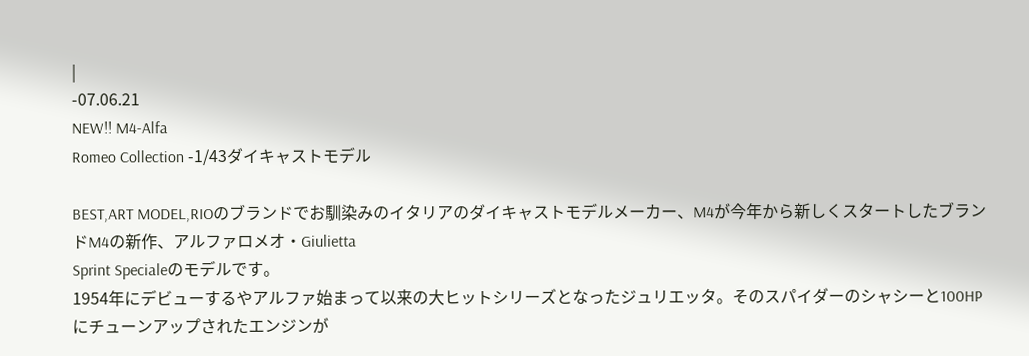|
-07.06.21
NEW!! M4-Alfa
Romeo Collection -1/43ダイキャストモデル

BEST,ART MODEL,RIOのブランドでお馴染みのイタリアのダイキャストモデルメーカー、M4が今年から新しくスタートしたブランドM4の新作、アルファロメオ・Giulietta
Sprint Specialeのモデルです。
1954年にデビューするやアルファ始まって以来の大ヒットシリーズとなったジュリエッタ。そのスパイダーのシャシーと100HPにチューンアップされたエンジンが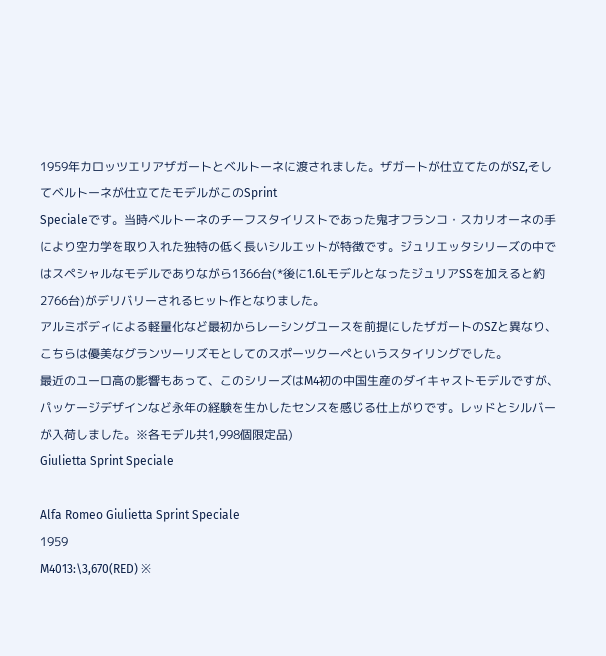1959年カロッツエリアザガートとベルトーネに渡されました。ザガートが仕立てたのがSZ,そしてベルトーネが仕立てたモデルがこのSprint
Specialeです。当時ベルトーネのチーフスタイリストであった鬼才フランコ・スカリオーネの手により空力学を取り入れた独特の低く長いシルエットが特徴です。ジュリエッタシリーズの中ではスペシャルなモデルでありながら1366台(*後に1.6LモデルとなったジュリアSSを加えると約2766台)がデリバリーされるヒット作となりました。
アルミボディによる軽量化など最初からレーシングユースを前提にしたザガートのSZと異なり、こちらは優美なグランツーリズモとしてのスポーツクーペというスタイリングでした。
最近のユーロ高の影響もあって、このシリーズはM4初の中国生産のダイキャストモデルですが、パッケージデザインなど永年の経験を生かしたセンスを感じる仕上がりです。レッドとシルバーが入荷しました。※各モデル共1,998個限定品)
Giulietta Sprint Speciale

Alfa Romeo Giulietta Sprint Speciale
1959
M4013:\3,670(RED) ※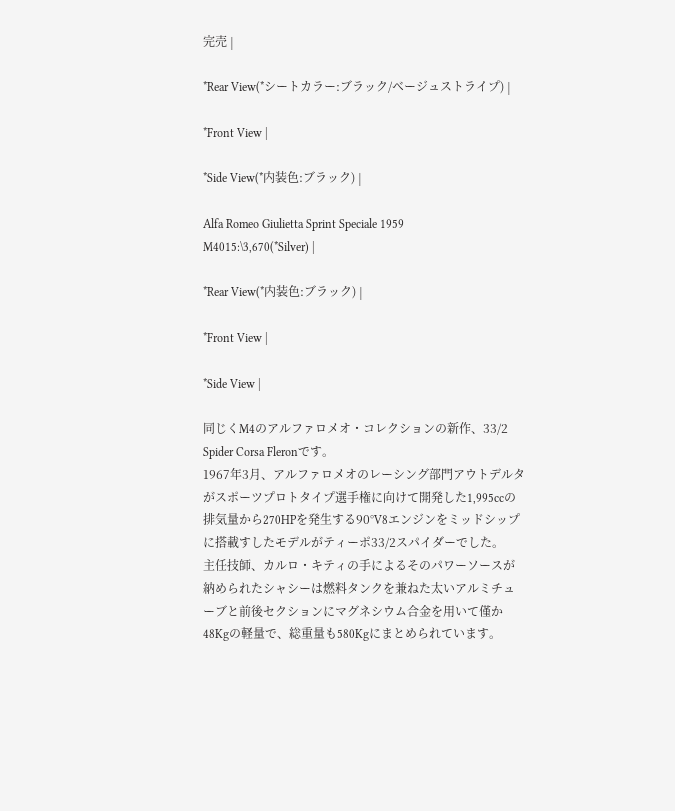完売 |

*Rear View(*シートカラー:ブラック/ベージュストライプ) |

*Front View |

*Side View(*内装色:ブラック) |

Alfa Romeo Giulietta Sprint Speciale 1959
M4015:\3,670(*Silver) |

*Rear View(*内装色:ブラック) |

*Front View |

*Side View |

同じくM4のアルファロメオ・コレクションの新作、33/2 Spider Corsa Fleronです。
1967年3月、アルファロメオのレーシング部門アウトデルタがスポーツプロトタイプ選手権に向けて開発した1,995ccの排気量から270HPを発生する90°V8エンジンをミッドシップに搭載すしたモデルがティーポ33/2スパイダーでした。
主任技師、カルロ・キティの手によるそのパワーソースが納められたシャシーは燃料タンクを兼ねた太いアルミチューブと前後セクションにマグネシウム合金を用いて僅か48Kgの軽量で、総重量も580Kgにまとめられています。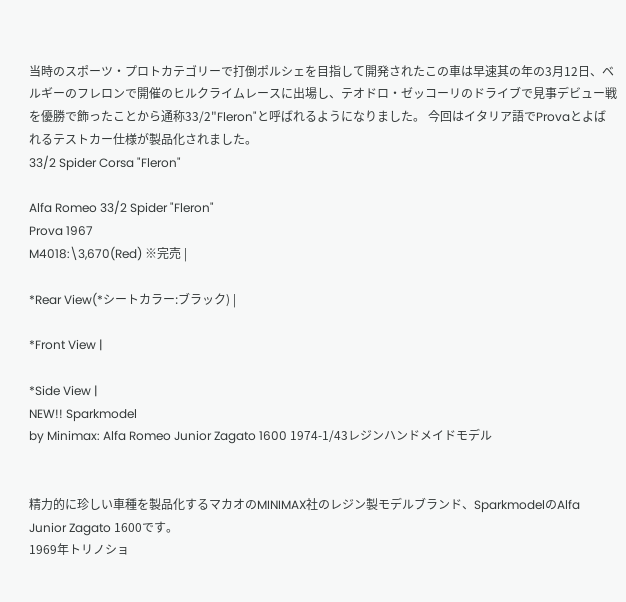当時のスポーツ・プロトカテゴリーで打倒ポルシェを目指して開発されたこの車は早速其の年の3月12日、ベルギーのフレロンで開催のヒルクライムレースに出場し、テオドロ・ゼッコーリのドライブで見事デビュー戦を優勝で飾ったことから通称33/2"Fleron"と呼ばれるようになりました。 今回はイタリア語でProvaとよばれるテストカー仕様が製品化されました。
33/2 Spider Corsa "Fleron"

Alfa Romeo 33/2 Spider "Fleron"
Prova 1967
M4018:\3,670(Red) ※完売 |

*Rear View(*シートカラー:ブラック) |

*Front View |

*Side View |
NEW!! Sparkmodel
by Minimax: Alfa Romeo Junior Zagato 1600 1974-1/43レジンハンドメイドモデル


精力的に珍しい車種を製品化するマカオのMINIMAX社のレジン製モデルブランド、SparkmodelのAlfa
Junior Zagato 1600です。
1969年トリノショ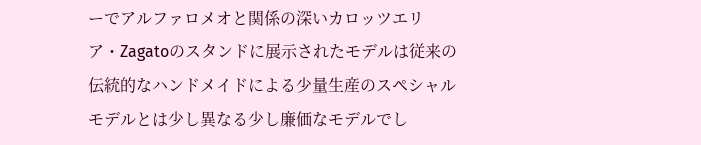ーでアルファロメオと関係の深いカロッツエリア・Zagatoのスタンドに展示されたモデルは従来の伝統的なハンドメイドによる少量生産のスペシャルモデルとは少し異なる少し廉価なモデルでし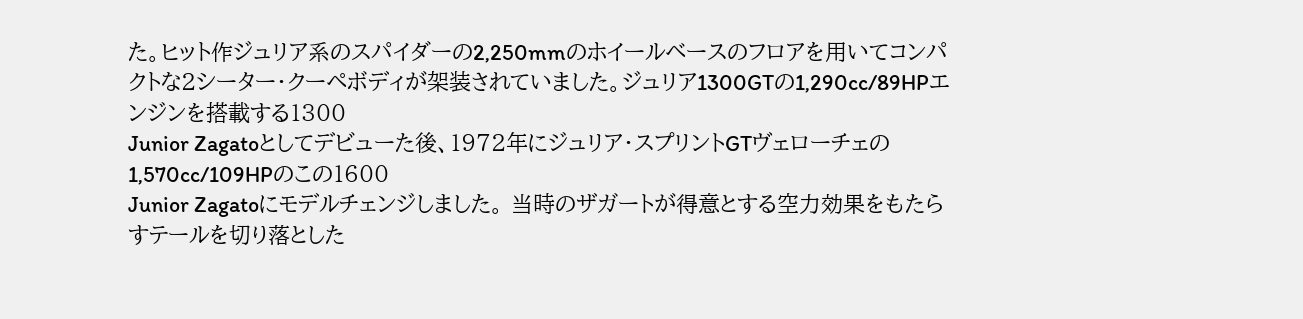た。ヒット作ジュリア系のスパイダーの2,250mmのホイールベースのフロアを用いてコンパクトな2シーター・クーペボディが架装されていました。ジュリア1300GTの1,290cc/89HPエンジンを搭載する1300
Junior Zagatoとしてデビューた後、1972年にジュリア・スプリントGTヴェローチェの1,570cc/109HPのこの1600
Junior Zagatoにモデルチェンジしました。 当時のザガートが得意とする空力効果をもたらすテールを切り落とした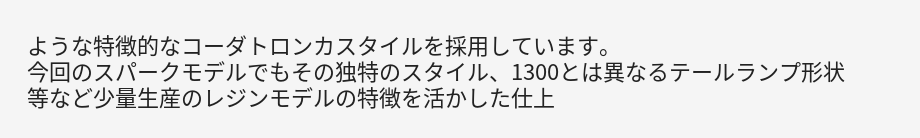ような特徴的なコーダトロンカスタイルを採用しています。
今回のスパークモデルでもその独特のスタイル、1300とは異なるテールランプ形状等など少量生産のレジンモデルの特徴を活かした仕上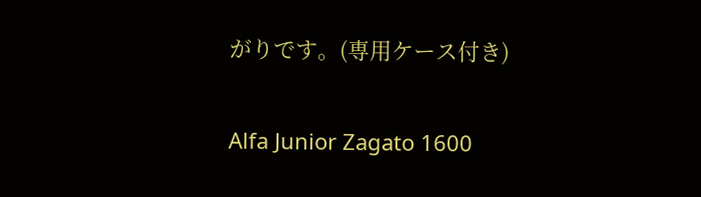がりです。(専用ケース付き)

Alfa Junior Zagato 1600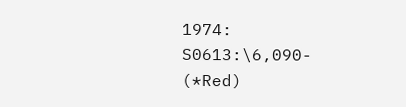1974:
S0613:\6,090-
(*Red)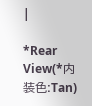|

*Rear View(*内装色:Tan)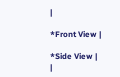|

*Front View |

*Side View |
|